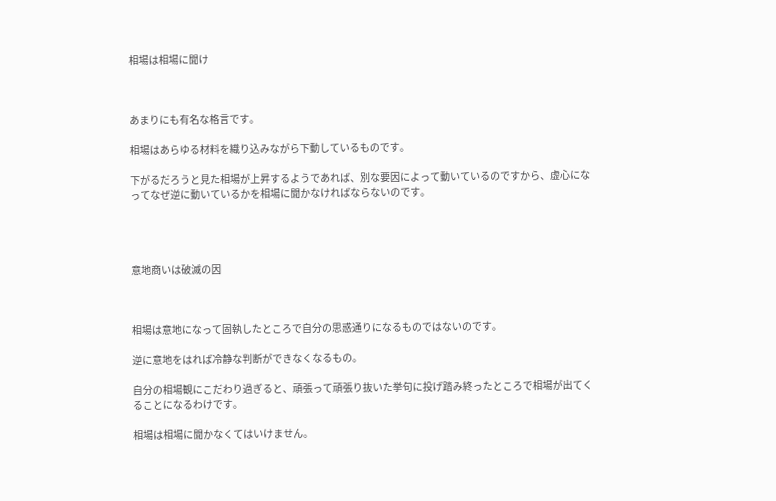相場は相場に聞け



あまりにも有名な格言です。

相場はあらゆる材料を織り込みながら下動しているものです。

下がるだろうと見た相場が上昇するようであれば、別な要因によって動いているのですから、虚心になってなぜ逆に動いているかを相場に聞かなければならないのです。




意地商いは破滅の因



相場は意地になって固執したところで自分の思惑通りになるものではないのです。

逆に意地をはれば冷静な判断ができなくなるもの。

自分の相場観にこだわり過ぎると、頑張って頑張り抜いた挙句に投げ踏み終ったところで相場が出てくることになるわけです。

相場は相場に聞かなくてはいけません。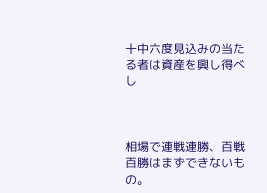十中六度見込みの当たる者は資産を興し得べし



相場で連戦連勝、百戦百勝はまずできないもの。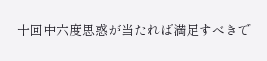十回中六度思惑が当たれば満足すべきで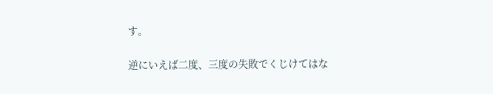す。

逆にいえば二度、三度の失敗でくじけてはな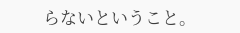らないということ。